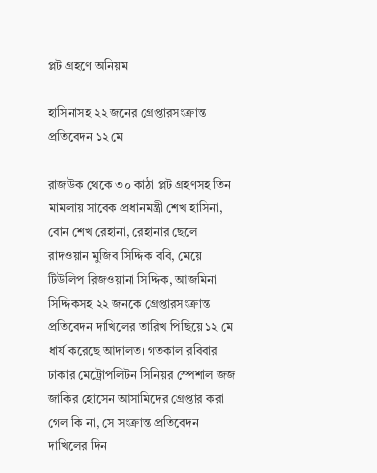প্লট গ্রহণে অনিয়ম

হাসিনাসহ ২২ জনের গ্রেপ্তারসংক্রান্ত প্রতিবেদন ১২ মে

রাজউক থেকে ৩০ কাঠা প্লট গ্রহণসহ তিন মামলায় সাবেক প্রধানমন্ত্রী শেখ হাসিনা, বোন শেখ রেহানা, রেহানার ছেলে রাদওয়ান মুজিব সিদ্দিক ববি, মেয়ে টিউলিপ রিজওয়ানা সিদ্দিক, আজমিনা সিদ্দিকসহ ২২ জনকে গ্রেপ্তারসংক্রান্ত প্রতিবেদন দাখিলের তারিখ পিছিয়ে ১২ মে ধার্য করেছে আদালত। গতকাল রবিবার ঢাকার মেট্রোপলিটন সিনিয়র স্পেশাল জজ জাকির হোসেন আসামিদের গ্রেপ্তার করা গেল কি না, সে সংক্রান্ত প্রতিবেদন দাখিলের দিন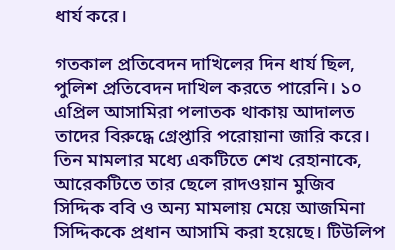ধার্য করে।

গতকাল প্রতিবেদন দাখিলের দিন ধার্য ছিল, পুলিশ প্রতিবেদন দাখিল করতে পারেনি। ১০ এপ্রিল আসামিরা পলাতক থাকায় আদালত তাদের বিরুদ্ধে গ্রেপ্তারি পরোয়ানা জারি করে। তিন মামলার মধ্যে একটিতে শেখ রেহানাকে, আরেকটিতে তার ছেলে রাদওয়ান মুজিব সিদ্দিক ববি ও অন্য মামলায় মেয়ে আজমিনা সিদ্দিককে প্রধান আসামি করা হয়েছে। টিউলিপ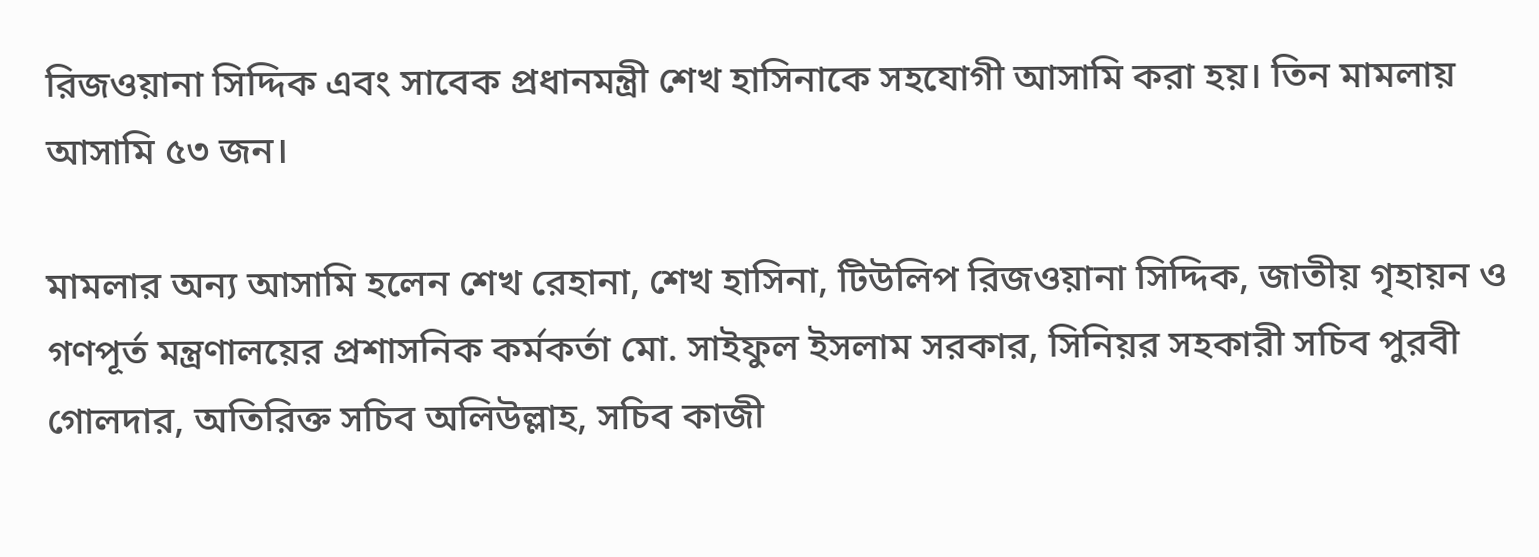রিজওয়ানা সিদ্দিক এবং সাবেক প্রধানমন্ত্রী শেখ হাসিনাকে সহযোগী আসামি করা হয়। তিন মামলায় আসামি ৫৩ জন।

মামলার অন্য আসামি হলেন শেখ রেহানা, শেখ হাসিনা, টিউলিপ রিজওয়ানা সিদ্দিক, জাতীয় গৃহায়ন ও গণপূর্ত মন্ত্রণালয়ের প্রশাসনিক কর্মকর্তা মো. সাইফুল ইসলাম সরকার, সিনিয়র সহকারী সচিব পুরবী গোলদার, অতিরিক্ত সচিব অলিউল্লাহ, সচিব কাজী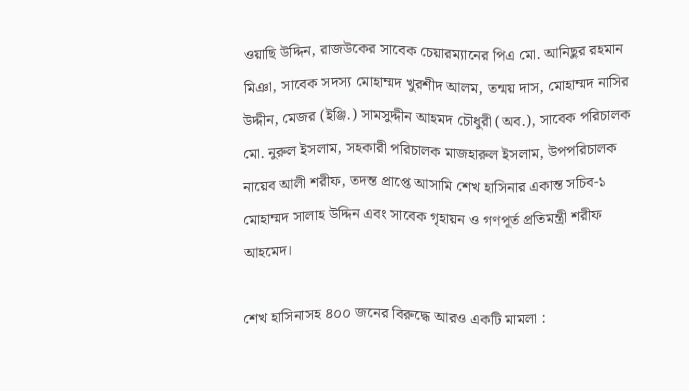ওয়াছি উদ্দিন, রাজউকের সাবেক চেয়ারম্যানের পিএ মো. আনিছুর রহমান মিঞা, সাবেক সদস্য মোহাম্মদ খুরশীদ আলম, তন্ময় দাস, মোহাম্মদ নাসির উদ্দীন, মেজর (ইঞ্জি.) সামসুদ্দীন আহমদ চৌধুরী (অব.), সাবেক পরিচালক মো. নুরুল ইসলাম, সহকারী পরিচালক মাজহারুল ইসলাম, উপপরিচালক নায়েব আলী শরীফ, তদন্ত প্রাপ্তে আসামি শেখ হাসিনার একান্ত সচিব-১ মোহাম্মদ সালাহ উদ্দিন এবং সাবেক গৃহায়ন ও গণপূর্ত প্রতিমন্ত্রী শরীফ আহমেদ।

শেখ হাসিনাসহ ৪০০ জনের বিরুদ্ধে আরও একটি মামলা :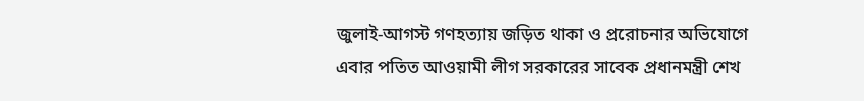জুলাই-আগস্ট গণহত্যায় জড়িত থাকা ও প্ররোচনার অভিযোগে এবার পতিত আওয়ামী লীগ সরকারের সাবেক প্রধানমন্ত্রী শেখ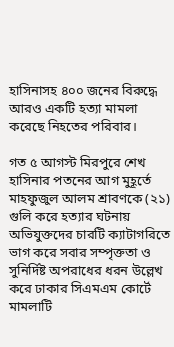হাসিনাসহ ৪০০ জনের বিরুদ্ধে আরও একটি হত্যা মামলা করেছে নিহতের পরিবার।

গত ৫ আগস্ট মিরপুরে শেখ হাসিনার পতনের আগ মুহূর্তে মাহফুজুল আলম শ্রাবণকে (২১) গুলি করে হত্যার ঘটনায় অভিযুক্তদের চারটি ক্যাটাগরিতে ভাগ করে সবার সম্পৃক্ততা ও সুনির্দিষ্ট অপরাধের ধরন উল্লেখ করে ঢাকার সিএমএম কোর্টে মামলাটি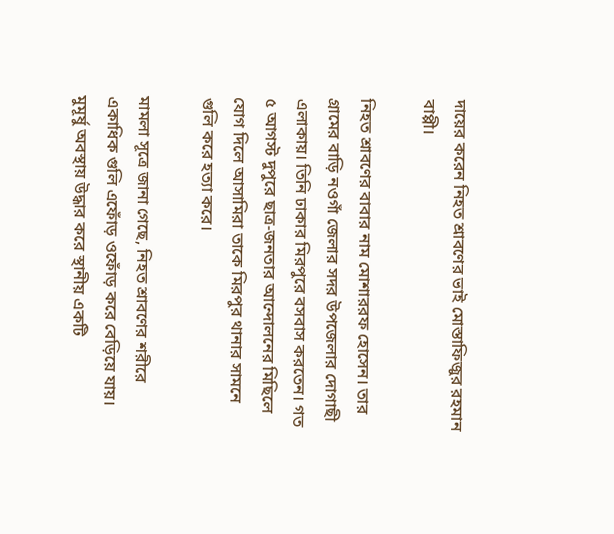দায়ের করেন নিহত শ্রাবণের ভাই মোস্তাফিজুর রহমান বাপ্পী।

নিহত শ্রাবণের বাবার নাম মোশাররফ হোসেন। তার গ্রামের বাড়ি নওগাঁ জেলার সদর উপজেলার দোগাছী এলাকায়। তিনি ঢাকার মিরপুরে বসবাস করতেন। গত ৫ আগস্ট দুপুরে ছাত্র-জনতার আন্দোলনের মিছিলে যোগ দিলে আসামিরা তাকে মিরপুর থানার সামনে গুলি করে হত্যা করে।

মামলা সূত্রে জানা গেছে, নিহত শ্রাবণের শরীরে একাধিক গুলি এফোঁড় ওফোঁড় করে বেড়িয়ে যায়। মুমূর্ষু অবস্থায় উদ্ধার করে স্থানীয় একটি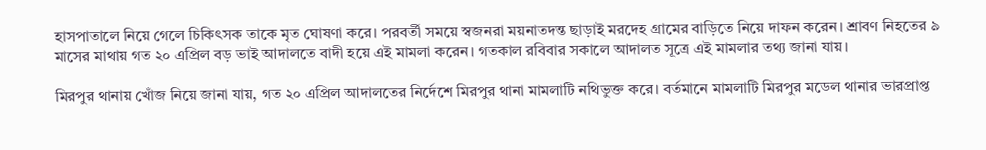হাসপাতালে নিয়ে গেলে চিকিৎসক তাকে মৃত ঘোষণা করে। পরবর্তী সময়ে স্বজনরা ময়নাতদন্ত ছাড়াই মরদেহ গ্রামের বাড়িতে নিয়ে দাফন করেন। শ্রাবণ নিহতের ৯ মাসের মাথায় গত ২০ এপ্রিল বড় ভাই আদালতে বাদী হয়ে এই মামলা করেন। গতকাল রবিবার সকালে আদালত সূত্রে এই মামলার তথ্য জানা যায়।

মিরপুর থানায় খোঁজ নিয়ে জানা যায়, গত ২০ এপ্রিল আদালতের নির্দেশে মিরপুর থানা মামলাটি নথিভুক্ত করে। বর্তমানে মামলাটি মিরপুর মডেল থানার ভারপ্রাপ্ত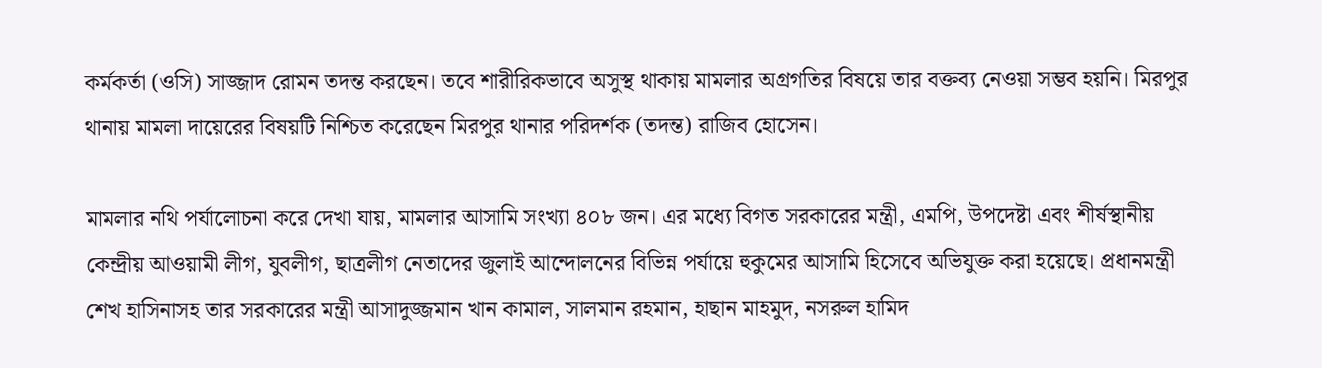কর্মকর্তা (ওসি) সাজ্জাদ রোমন তদন্ত করছেন। তবে শারীরিকভাবে অসুস্থ থাকায় মামলার অগ্রগতির বিষয়ে তার বক্তব্য নেওয়া সম্ভব হয়নি। মিরপুর থানায় মামলা দায়েরের বিষয়টি নিশ্চিত করেছেন মিরপুর থানার পরিদর্শক (তদন্ত) রাজিব হোসেন।

মামলার নথি পর্যালোচনা করে দেখা যায়, মামলার আসামি সংখ্যা ৪০৮ জন। এর মধ্যে বিগত সরকারের মন্ত্রী, এমপি, উপদেষ্টা এবং শীর্ষস্থানীয় কেন্দ্রীয় আওয়ামী লীগ, যুবলীগ, ছাত্রলীগ নেতাদের জুলাই আন্দোলনের বিভিন্ন পর্যায়ে হুকুমের আসামি হিসেবে অভিযুক্ত করা হয়েছে। প্রধানমন্ত্রী শেখ হাসিনাসহ তার সরকারের মন্ত্রী আসাদুজ্জমান খান কামাল, সালমান রহমান, হাছান মাহমুদ, নসরুল হামিদ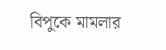বিপুকে মামলার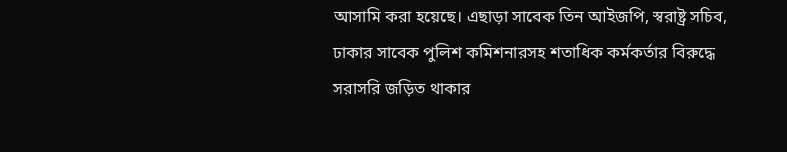আসামি করা হয়েছে। এছাড়া সাবেক তিন আইজপি, স্বরাষ্ট্র সচিব, ঢাকার সাবেক পুলিশ কমিশনারসহ শতাধিক কর্মকর্তার বিরুদ্ধে সরাসরি জড়িত থাকার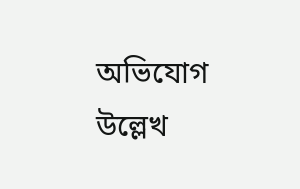অভিযোগ উল্লেখ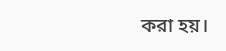করা হয়।